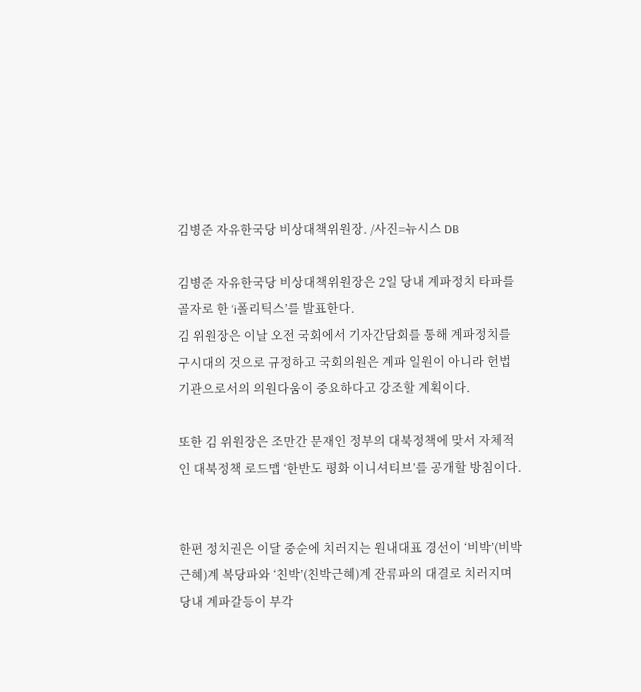김병준 자유한국당 비상대책위원장. /사진=뉴시스 DB

김병준 자유한국당 비상대책위원장은 2일 당내 계파정치 타파를 골자로 한 ‘i폴리틱스’를 발표한다.
김 위원장은 이날 오전 국회에서 기자간담회를 통해 계파정치를 구시대의 것으로 규정하고 국회의원은 계파 일원이 아니라 헌법기관으로서의 의원다움이 중요하다고 강조할 계획이다.

또한 김 위원장은 조만간 문재인 정부의 대북정책에 맞서 자체적인 대북정책 로드맵 ‘한반도 평화 이니셔티브’를 공개할 방침이다.


한편 정치권은 이달 중순에 치러지는 원내대표 경선이 ‘비박’(비박근혜)계 복당파와 ‘친박’(친박근혜)계 잔류파의 대결로 치러지며 당내 계파갈등이 부각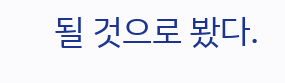될 것으로 봤다.